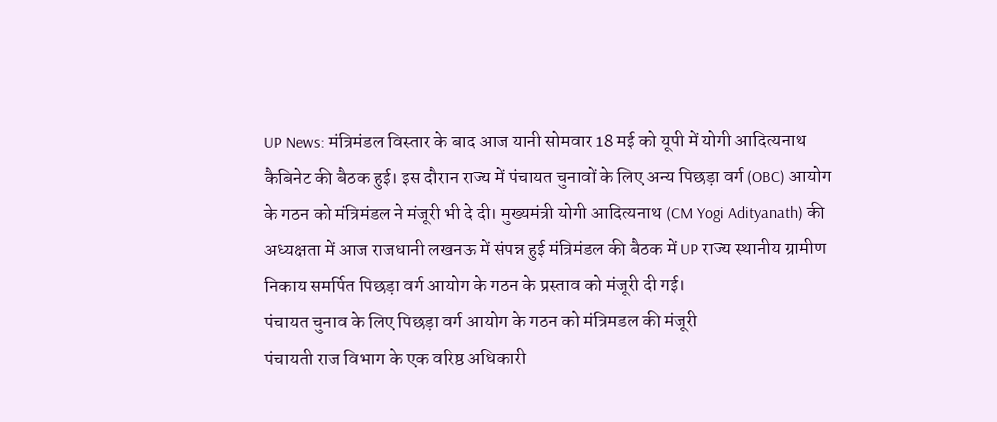UP News: मंत्रिमंडल विस्तार के बाद आज यानी सोमवार 18 मई को यूपी में योगी आदित्यनाथ कैबिनेट की बैठक हुई। इस दौरान राज्य में पंचायत चुनावों के लिए अन्य पिछड़ा वर्ग (OBC) आयोग के गठन को मंत्रिमंडल ने मंजूरी भी दे दी। मुख्यमंत्री योगी आदित्यनाथ (CM Yogi Adityanath) की अध्यक्षता में आज राजधानी लखनऊ में संपन्न हुई मंत्रिमंडल की बैठक में UP राज्य स्थानीय ग्रामीण निकाय समर्पित पिछड़ा वर्ग आयोग के गठन के प्रस्ताव को मंजूरी दी गई।
पंचायत चुनाव के लिए पिछड़ा वर्ग आयोग के गठन को मंत्रिमडल की मंजूरी
पंचायती राज विभाग के एक वरिष्ठ अधिकारी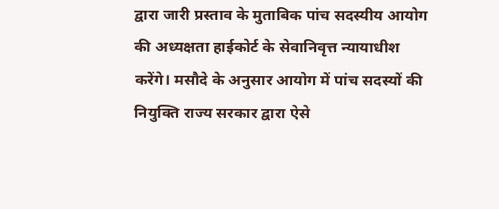द्वारा जारी प्रस्ताव के मुताबिक पांच सदस्यीय आयोग की अध्यक्षता हाईकोर्ट के सेवानिवृत्त न्यायाधीश करेंगे। मसौदे के अनुसार आयोग में पांच सदस्यों की नियुक्ति राज्य सरकार द्वारा ऐसे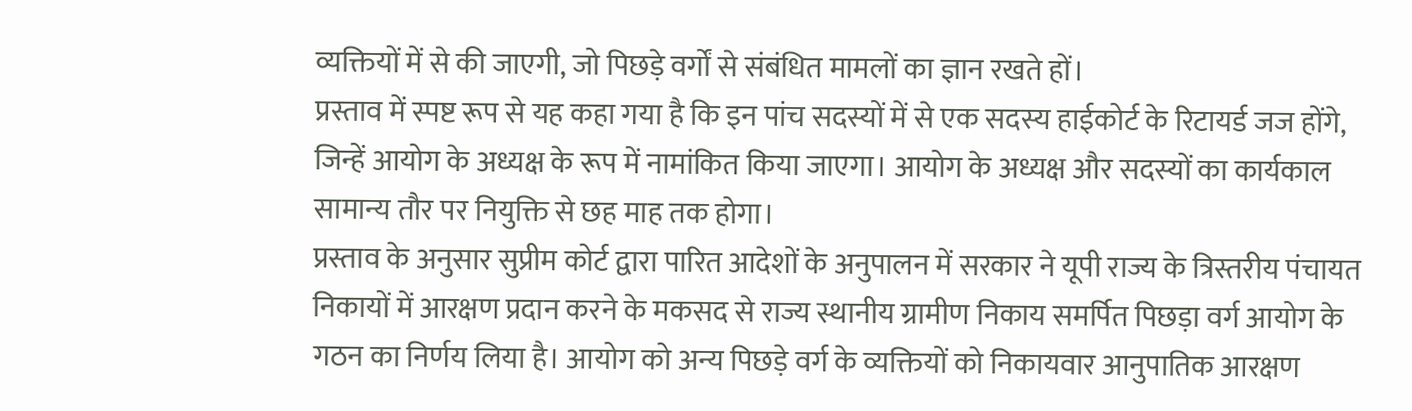व्यक्तियों में से की जाएगी, जो पिछड़े वर्गों से संबंधित मामलों का ज्ञान रखते हों।
प्रस्ताव में स्पष्ट रूप से यह कहा गया है कि इन पांच सदस्यों में से एक सदस्य हाईकोर्ट के रिटायर्ड जज होंगे, जिन्हें आयोग के अध्यक्ष के रूप में नामांकित किया जाएगा। आयोग के अध्यक्ष और सदस्यों का कार्यकाल सामान्य तौर पर नियुक्ति से छह माह तक होगा।
प्रस्ताव के अनुसार सुप्रीम कोर्ट द्वारा पारित आदेशों के अनुपालन में सरकार ने यूपी राज्य के त्रिस्तरीय पंचायत निकायों में आरक्षण प्रदान करने के मकसद से राज्य स्थानीय ग्रामीण निकाय समर्पित पिछड़ा वर्ग आयोग के गठन का निर्णय लिया है। आयोग को अन्य पिछड़े वर्ग के व्यक्तियों को निकायवार आनुपातिक आरक्षण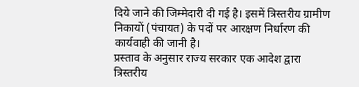दिये जाने की जिम्मेदारी दी गई है। इसमें त्रिस्तरीय ग्रामीण निकायों (पंचायत) के पदों पर आरक्षण निर्धारण की कार्यवाही की जानी है।
प्रस्ताव के अनुसार राज्य सरकार एक आदेश द्वारा त्रिस्तरीय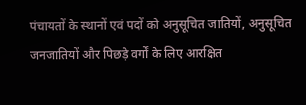पंचायतों के स्थानों एवं पदों को अनुसूचित जातियों, अनुसूचित जनजातियों और पिछड़े वर्गों के लिए आरक्षित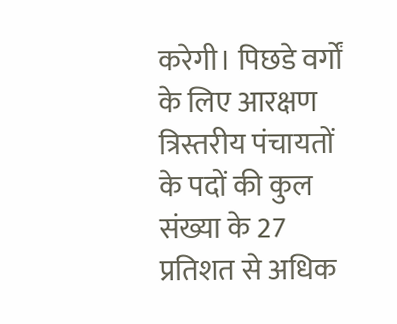करेगी। पिछडे वर्गों के लिए आरक्षण त्रिस्तरीय पंचायतों के पदों की कुल संख्या के 27 प्रतिशत से अधिक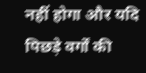नहीं होगा और यदि पिछड़े वर्गों की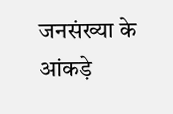जनसंख्या के आंकड़े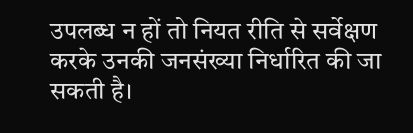उपलब्ध न हों तो नियत रीति से सर्वेक्षण करके उनकी जनसंख्या निर्धारित की जा सकती है।